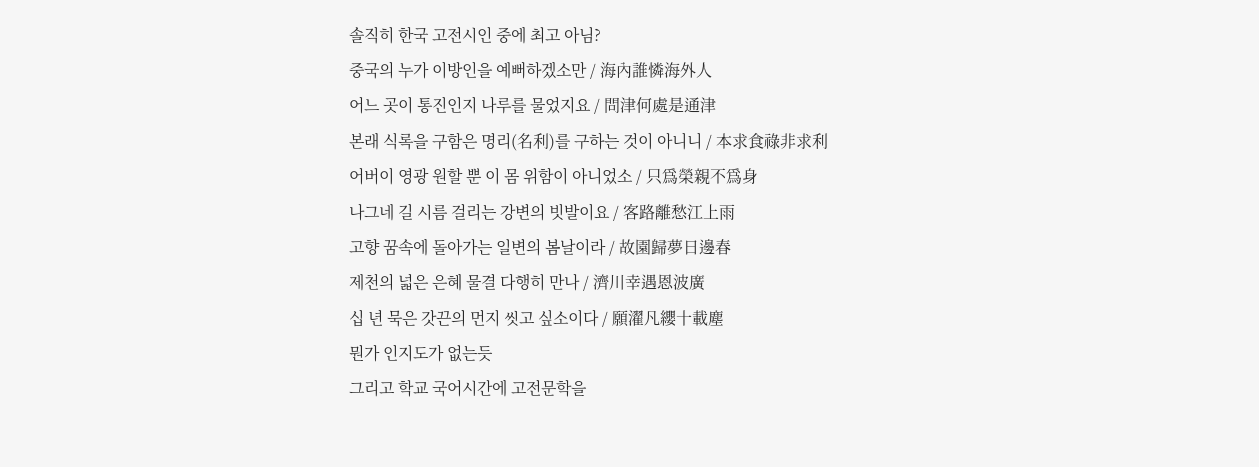솔직히 한국 고전시인 중에 최고 아님?
중국의 누가 이방인을 예뻐하겠소만 / 海內誰憐海外人
어느 곳이 통진인지 나루를 물었지요 / 問津何處是通津
본래 식록을 구함은 명리(名利)를 구하는 것이 아니니 / 本求食祿非求利
어버이 영광 원할 뿐 이 몸 위함이 아니었소 / 只爲榮親不爲身
나그네 길 시름 걸리는 강변의 빗발이요 / 客路離愁江上雨
고향 꿈속에 돌아가는 일변의 봄날이라 / 故園歸夢日邊春
제천의 넓은 은혜 물결 다행히 만나 / 濟川幸遇恩波廣
십 년 묵은 갓끈의 먼지 씻고 싶소이다 / 願濯凡纓十載塵
뭔가 인지도가 없는듯
그리고 학교 국어시간에 고전문학을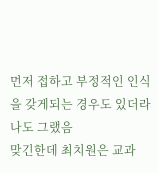먼저 접하고 부정적인 인식을 갖게되는 경우도 있더라 나도 그랬음
맞긴한데 최치원은 교과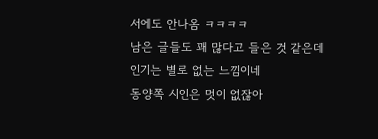서에도 안나옴 ㅋㅋㅋㅋ
남은 글들도 꽤 많다고 들은 것 같은데 인기는 별로 없는 느낌이네
동양쪽 시인은 멋이 없잖아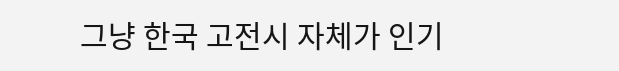그냥 한국 고전시 자체가 인기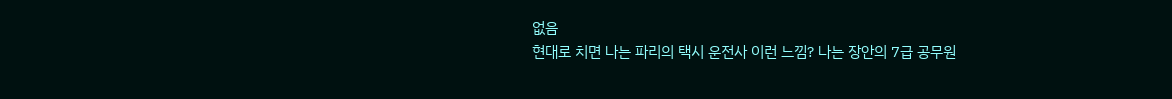없음
현대로 치면 나는 파리의 택시 운전사 이런 느낌? 나는 장안의 7급 공무원